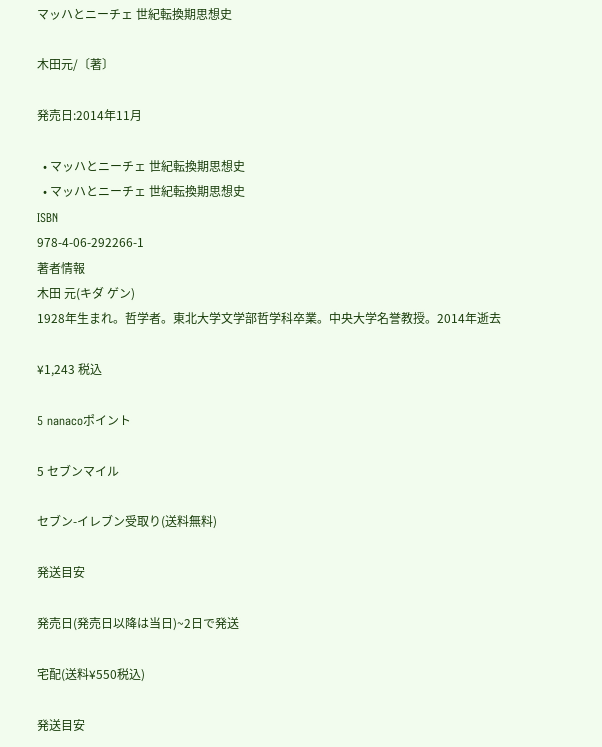マッハとニーチェ 世紀転換期思想史

木田元/〔著〕

発売日:2014年11月

  • マッハとニーチェ 世紀転換期思想史
  • マッハとニーチェ 世紀転換期思想史
ISBN
978-4-06-292266-1
著者情報
木田 元(キダ ゲン)
1928年生まれ。哲学者。東北大学文学部哲学科卒業。中央大学名誉教授。2014年逝去

¥1,243 税込

5 nanacoポイント

5 セブンマイル

セブン-イレブン受取り(送料無料)

発送目安

発売日(発売日以降は当日)~2日で発送

宅配(送料¥550税込)

発送目安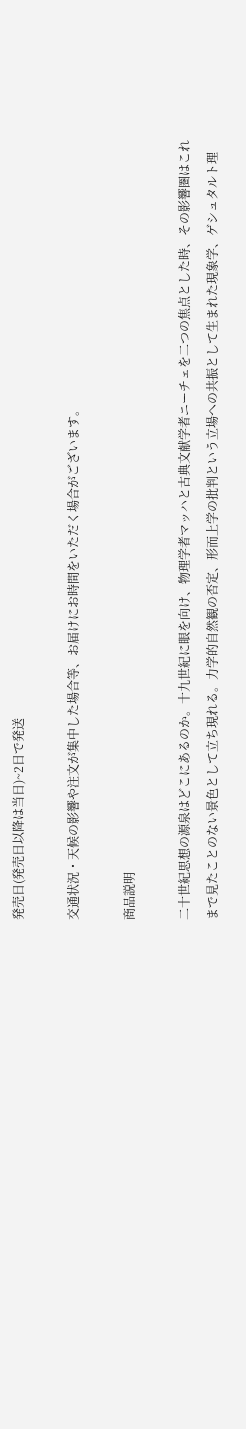発売日(発売日以降は当日)~2日で発送

交通状況・天候の影響や注文が集中した場合等、お届けにお時間をいただく場合がございます。

商品説明

二十世紀思想の源泉はどこにあるのか。十九世紀に眼を向け、物理学者マッハと古典文献学者ニーチェを二つの焦点とした時、その影響圏はこれまで見たことのない景色として立ち現れる。力学的自然観の否定、形而上学の批判という立場への共振として生まれた現象学、ゲシュタルト理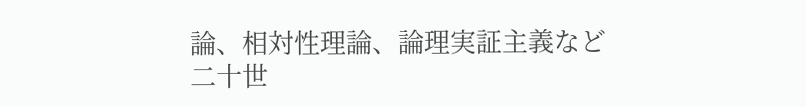論、相対性理論、論理実証主義など二十世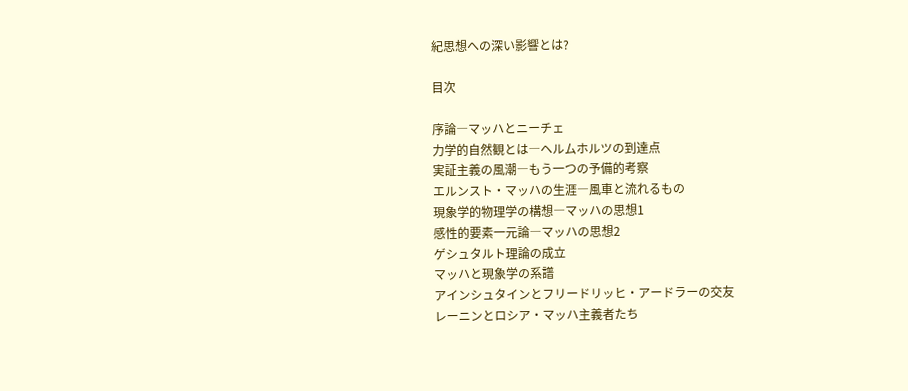紀思想への深い影響とは?

目次

序論―マッハとニーチェ
力学的自然観とは―ヘルムホルツの到達点
実証主義の風潮―もう一つの予備的考察
エルンスト・マッハの生涯―風車と流れるもの
現象学的物理学の構想―マッハの思想1
感性的要素一元論―マッハの思想2
ゲシュタルト理論の成立
マッハと現象学の系譜
アインシュタインとフリードリッヒ・アードラーの交友
レーニンとロシア・マッハ主義者たち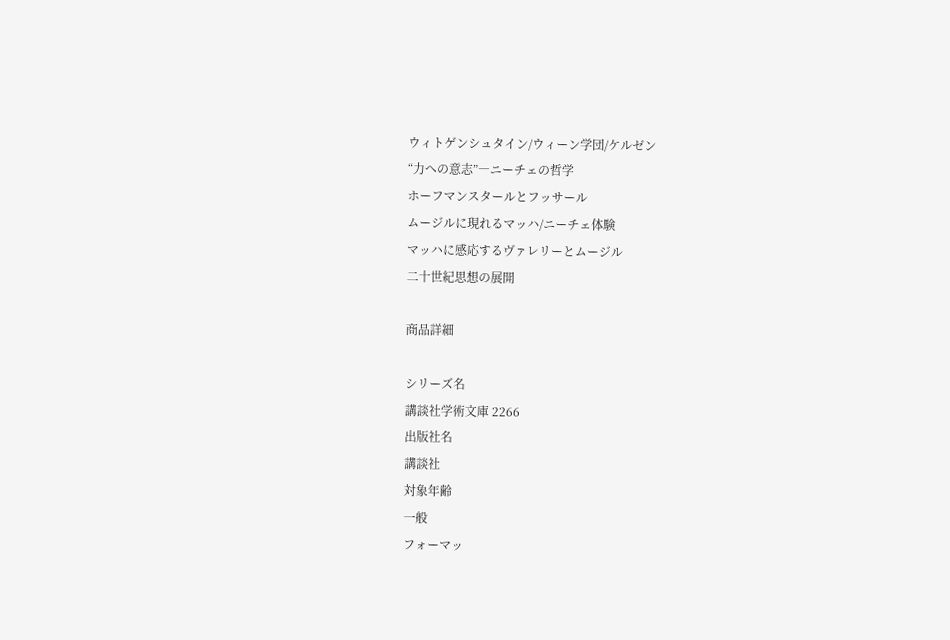ウィトゲンシュタイン/ウィーン学団/ケルゼン
“力への意志”―ニーチェの哲学
ホーフマンスタールとフッサール
ムージルに現れるマッハ/ニーチェ体験
マッハに感応するヴァレリーとムージル
二十世紀思想の展開

商品詳細

シリーズ名
講談社学術文庫 2266
出版社名
講談社
対象年齢
一般
フォーマッ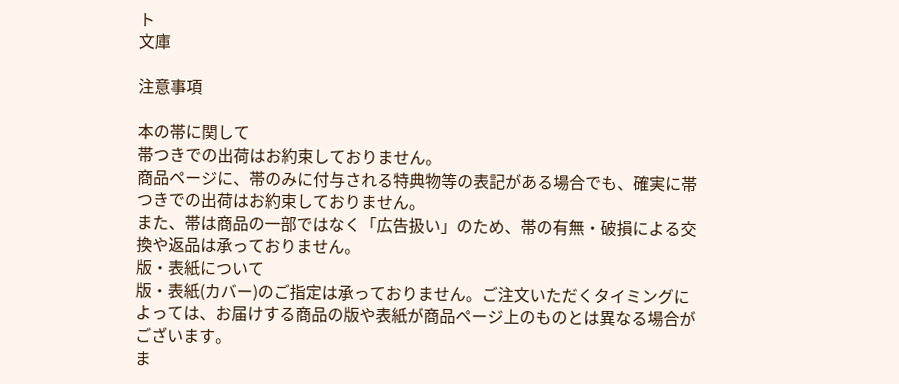ト
文庫

注意事項

本の帯に関して
帯つきでの出荷はお約束しておりません。
商品ページに、帯のみに付与される特典物等の表記がある場合でも、確実に帯つきでの出荷はお約束しておりません。
また、帯は商品の一部ではなく「広告扱い」のため、帯の有無・破損による交換や返品は承っておりません。
版・表紙について
版・表紙(カバー)のご指定は承っておりません。ご注文いただくタイミングによっては、お届けする商品の版や表紙が商品ページ上のものとは異なる場合がございます。
ま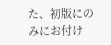た、初版にのみにお付け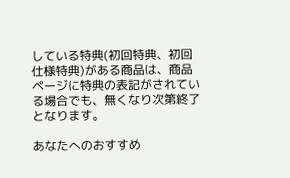している特典(初回特典、初回仕様特典)がある商品は、商品ページに特典の表記がされている場合でも、無くなり次第終了となります。

あなたへのおすすめ